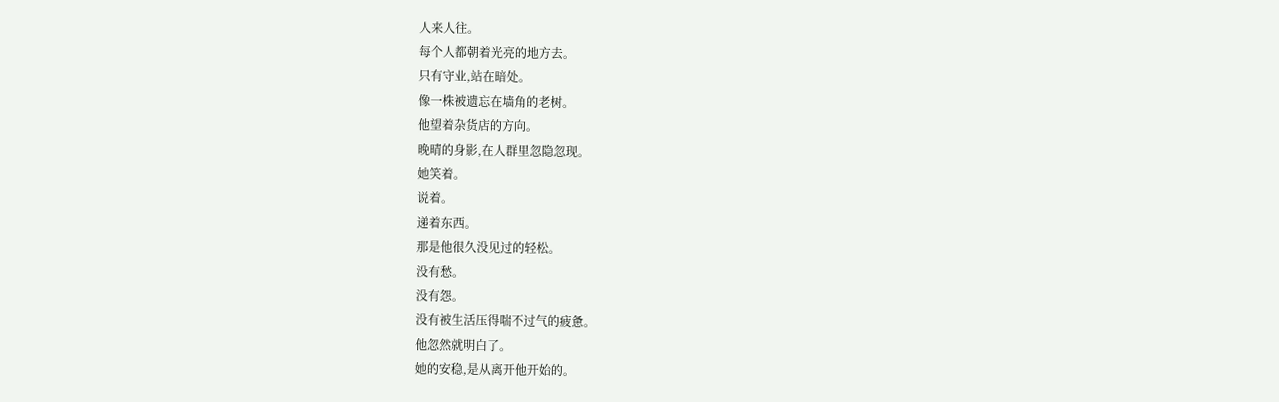人来人往。
每个人都朝着光亮的地方去。
只有守业,站在暗处。
像一株被遗忘在墙角的老树。
他望着杂货店的方向。
晚晴的身影,在人群里忽隐忽现。
她笑着。
说着。
递着东西。
那是他很久没见过的轻松。
没有愁。
没有怨。
没有被生活压得喘不过气的疲惫。
他忽然就明白了。
她的安稳,是从离开他开始的。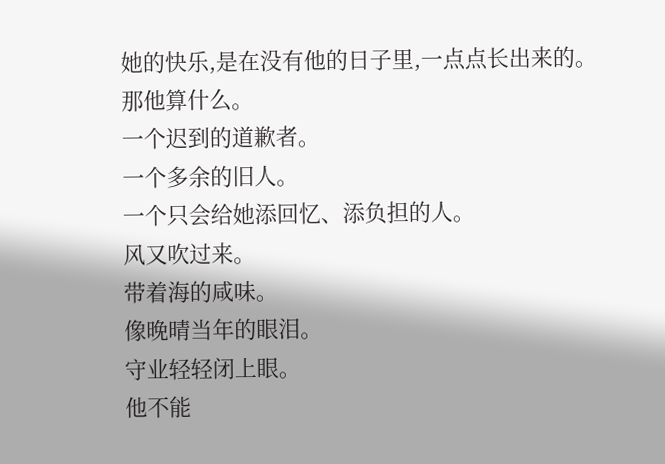她的快乐,是在没有他的日子里,一点点长出来的。
那他算什么。
一个迟到的道歉者。
一个多余的旧人。
一个只会给她添回忆、添负担的人。
风又吹过来。
带着海的咸味。
像晚晴当年的眼泪。
守业轻轻闭上眼。
他不能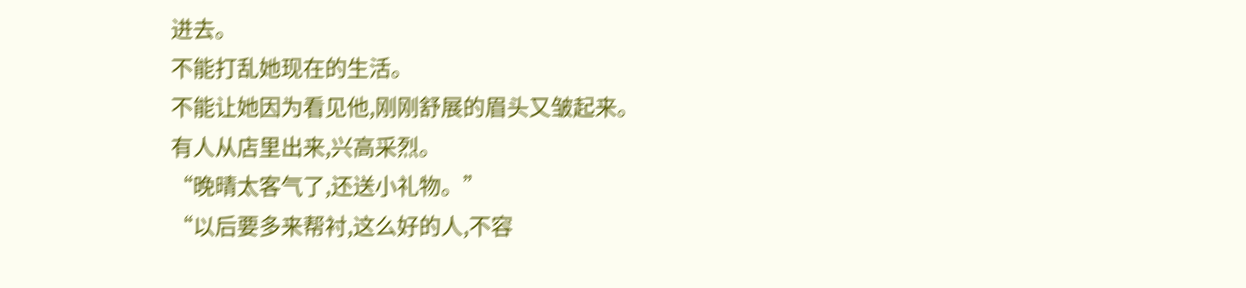进去。
不能打乱她现在的生活。
不能让她因为看见他,刚刚舒展的眉头又皱起来。
有人从店里出来,兴高采烈。
“晚晴太客气了,还送小礼物。”
“以后要多来帮衬,这么好的人,不容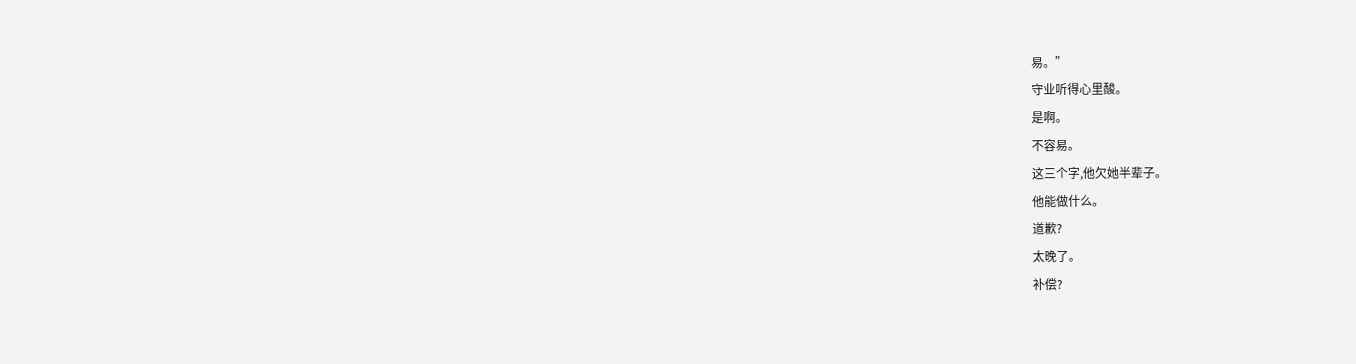易。”
守业听得心里酸。
是啊。
不容易。
这三个字,他欠她半辈子。
他能做什么。
道歉?
太晚了。
补偿?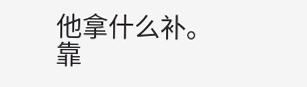他拿什么补。
靠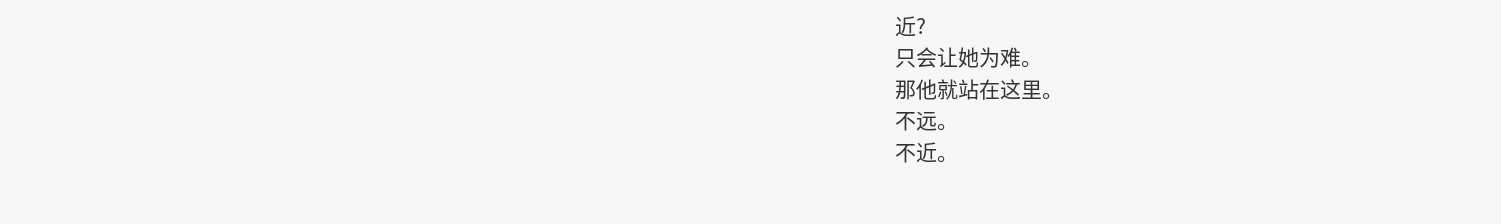近?
只会让她为难。
那他就站在这里。
不远。
不近。